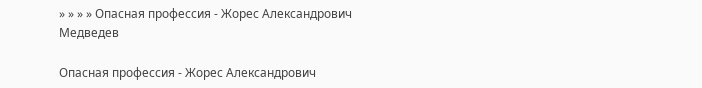» » » » Опасная профессия - Жорес Александрович Медведев

Опасная профессия - Жорес Александрович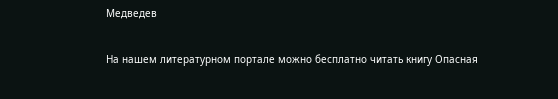Медведев

На нашем литературном портале можно бесплатно читать книгу Опасная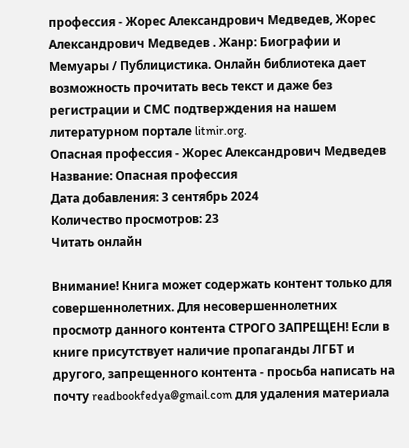профессия - Жорес Александрович Медведев, Жорес Александрович Медведев . Жанр: Биографии и Мемуары / Публицистика. Онлайн библиотека дает возможность прочитать весь текст и даже без регистрации и СМС подтверждения на нашем литературном портале litmir.org.
Опасная профессия - Жорес Александрович Медведев
Название: Опасная профессия
Дата добавления: 3 сентябрь 2024
Количество просмотров: 23
Читать онлайн

Внимание! Книга может содержать контент только для совершеннолетних. Для несовершеннолетних просмотр данного контента СТРОГО ЗАПРЕЩЕН! Если в книге присутствует наличие пропаганды ЛГБТ и другого, запрещенного контента - просьба написать на почту readbookfedya@gmail.com для удаления материала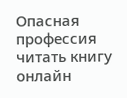Опасная профессия читать книгу онлайн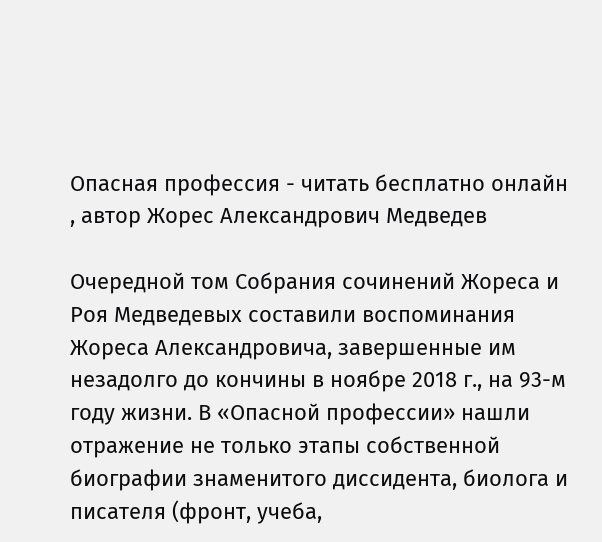Опасная профессия - читать бесплатно онлайн , автор Жорес Александрович Медведев

Очередной том Собрания сочинений Жореса и Роя Медведевых составили воспоминания Жореса Александровича, завершенные им незадолго до кончины в ноябре 2018 г., на 93-м году жизни. В «Опасной профессии» нашли отражение не только этапы собственной биографии знаменитого диссидента, биолога и писателя (фронт, учеба,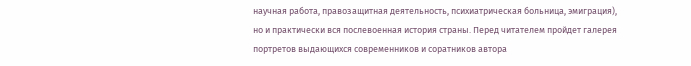научная работа, правозащитная деятельность, психиатрическая больница, эмиграция), но и практически вся послевоенная история страны. Перед читателем пройдет галерея портретов выдающихся современников и соратников автора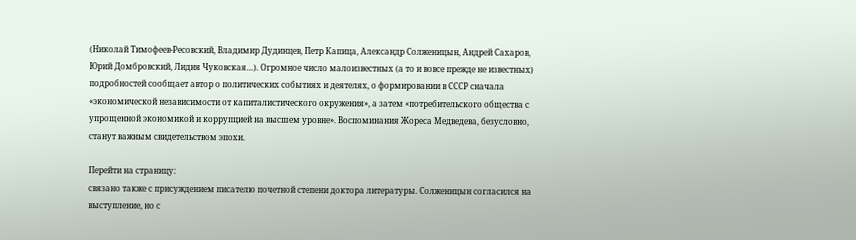(Николай Тимофеев-Ресовский, Владимир Дудинцев, Петр Капица, Александр Солженицын, Андрей Сахаров, Юрий Домбровский, Лидия Чуковская…). Огромное число малоизвестных (а то и вовсе прежде не известных) подробностей сообщает автор о политических событиях и деятелях, о формировании в СССР сначала «экономической независимости от капиталистического окружения», а затем «потребительского общества с упрощенной экономикой и коррупцией на высшем уровне». Воспоминания Жореса Медведева, безусловно, станут важным свидетельством эпохи.

Перейти на страницу:
связано также с присуждением писателю почетной степени доктора литературы. Солженицын согласился на выступление, но с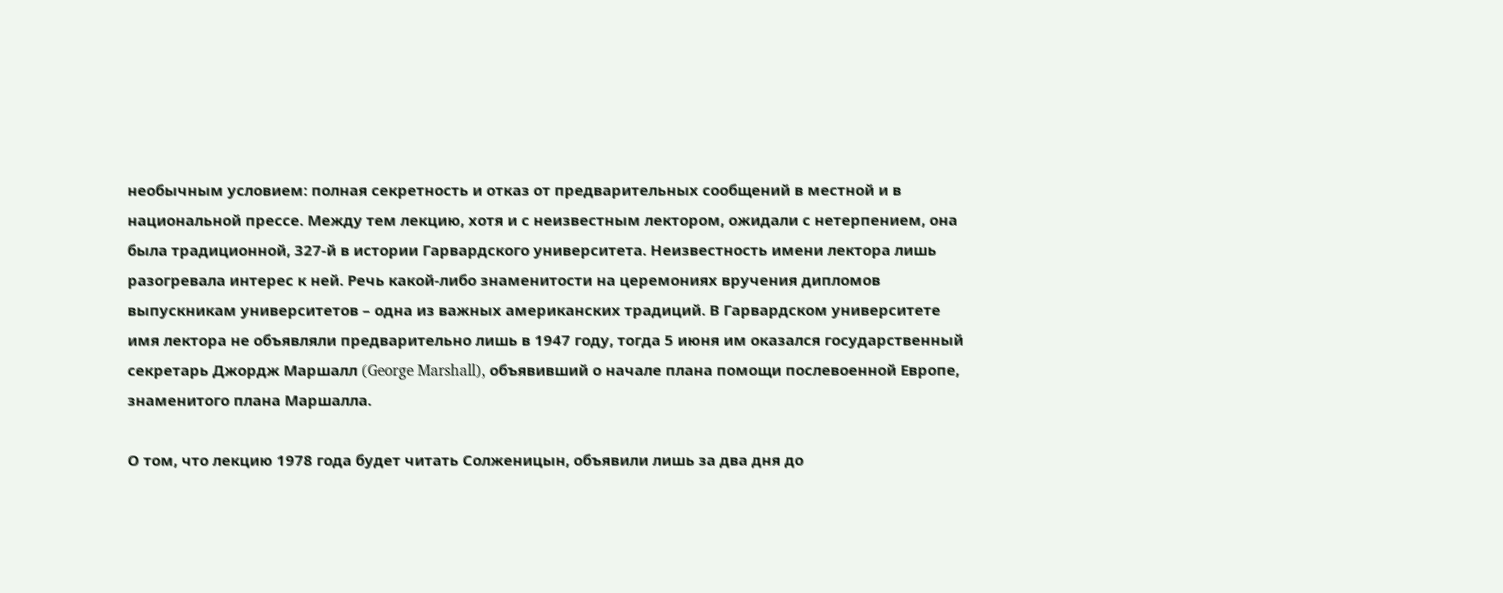необычным условием: полная секретность и отказ от предварительных сообщений в местной и в национальной прессе. Между тем лекцию, хотя и с неизвестным лектором, ожидали с нетерпением, она была традиционной, 327-й в истории Гарвардского университета. Неизвестность имени лектора лишь разогревала интерес к ней. Речь какой-либо знаменитости на церемониях вручения дипломов выпускникам университетов – одна из важных американских традиций. В Гарвардском университете имя лектора не объявляли предварительно лишь в 1947 году, тогда 5 июня им оказался государственный секретарь Джордж Маршалл (George Marshall), объявивший о начале плана помощи послевоенной Европе, знаменитого плана Маршалла.

О том, что лекцию 1978 года будет читать Солженицын, объявили лишь за два дня до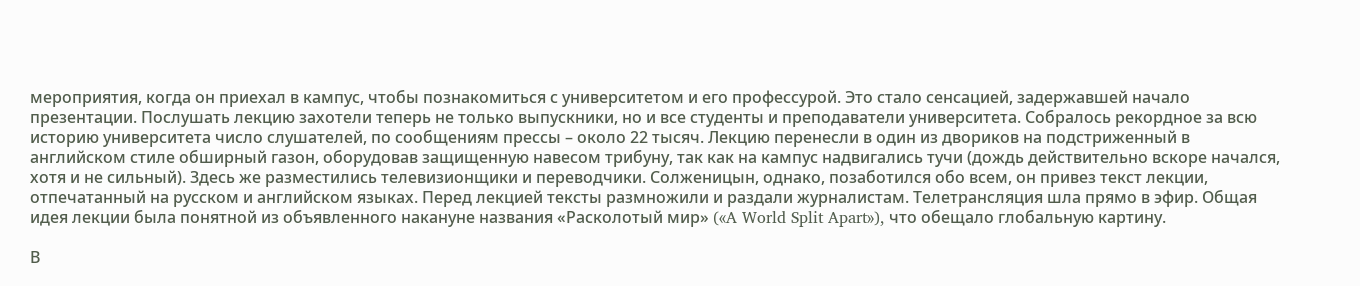мероприятия, когда он приехал в кампус, чтобы познакомиться с университетом и его профессурой. Это стало сенсацией, задержавшей начало презентации. Послушать лекцию захотели теперь не только выпускники, но и все студенты и преподаватели университета. Собралось рекордное за всю историю университета число слушателей, по сообщениям прессы – около 22 тысяч. Лекцию перенесли в один из двориков на подстриженный в английском стиле обширный газон, оборудовав защищенную навесом трибуну, так как на кампус надвигались тучи (дождь действительно вскоре начался, хотя и не сильный). Здесь же разместились телевизионщики и переводчики. Солженицын, однако, позаботился обо всем, он привез текст лекции, отпечатанный на русском и английском языках. Перед лекцией тексты размножили и раздали журналистам. Телетрансляция шла прямо в эфир. Общая идея лекции была понятной из объявленного накануне названия «Расколотый мир» («A World Split Apart»), что обещало глобальную картину.

В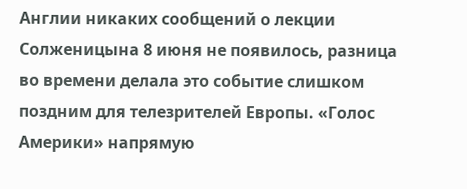Англии никаких сообщений о лекции Солженицына 8 июня не появилось, разница во времени делала это событие слишком поздним для телезрителей Европы. «Голос Америки» напрямую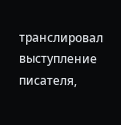транслировал выступление писателя,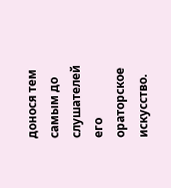донося тем самым до слушателей его ораторское искусство.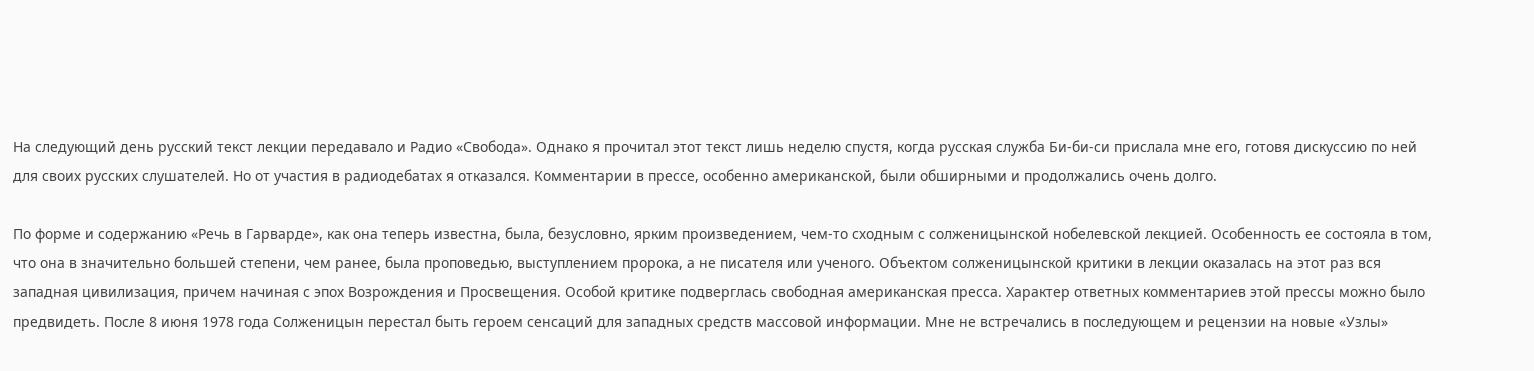На следующий день русский текст лекции передавало и Радио «Свобода». Однако я прочитал этот текст лишь неделю спустя, когда русская служба Би-би-си прислала мне его, готовя дискуссию по ней для своих русских слушателей. Но от участия в радиодебатах я отказался. Комментарии в прессе, особенно американской, были обширными и продолжались очень долго.

По форме и содержанию «Речь в Гарварде», как она теперь известна, была, безусловно, ярким произведением, чем-то сходным с солженицынской нобелевской лекцией. Особенность ее состояла в том, что она в значительно большей степени, чем ранее, была проповедью, выступлением пророка, а не писателя или ученого. Объектом солженицынской критики в лекции оказалась на этот раз вся западная цивилизация, причем начиная с эпох Возрождения и Просвещения. Особой критике подверглась свободная американская пресса. Характер ответных комментариев этой прессы можно было предвидеть. После 8 июня 1978 года Солженицын перестал быть героем сенсаций для западных средств массовой информации. Мне не встречались в последующем и рецензии на новые «Узлы»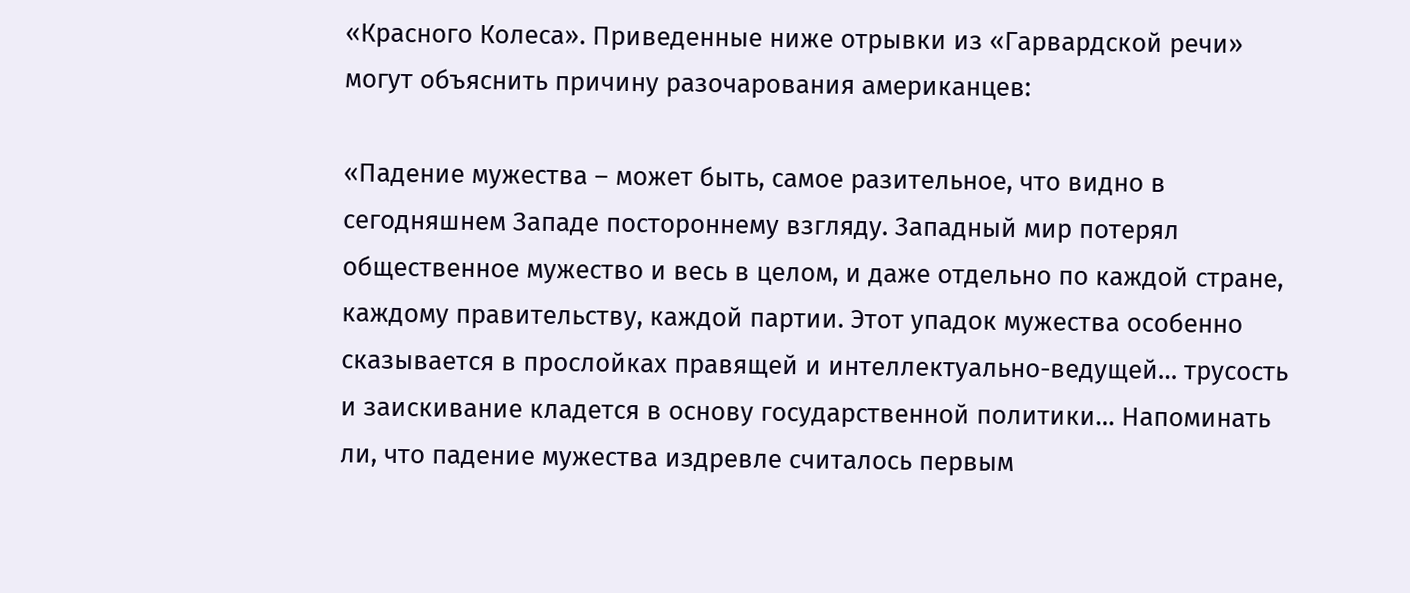«Красного Колеса». Приведенные ниже отрывки из «Гарвардской речи» могут объяснить причину разочарования американцев:

«Падение мужества – может быть, самое разительное, что видно в сегодняшнем Западе постороннему взгляду. Западный мир потерял общественное мужество и весь в целом, и даже отдельно по каждой стране, каждому правительству, каждой партии. Этот упадок мужества особенно сказывается в прослойках правящей и интеллектуально-ведущей… трусость и заискивание кладется в основу государственной политики… Напоминать ли, что падение мужества издревле считалось первым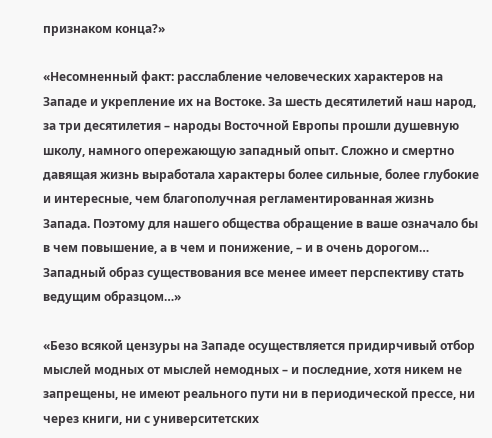признаком конца?»

«Несомненный факт: расслабление человеческих характеров на Западе и укрепление их на Востоке. За шесть десятилетий наш народ, за три десятилетия – народы Восточной Европы прошли душевную школу, намного опережающую западный опыт. Сложно и смертно давящая жизнь выработала характеры более сильные, более глубокие и интересные, чем благополучная регламентированная жизнь Запада. Поэтому для нашего общества обращение в ваше означало бы в чем повышение, а в чем и понижение, – и в очень дорогом… Западный образ существования все менее имеет перспективу стать ведущим образцом…»

«Безо всякой цензуры на Западе осуществляется придирчивый отбор мыслей модных от мыслей немодных – и последние, хотя никем не запрещены, не имеют реального пути ни в периодической прессе, ни через книги, ни с университетских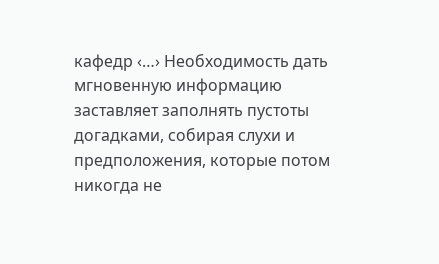кафедр ‹…› Необходимость дать мгновенную информацию заставляет заполнять пустоты догадками, собирая слухи и предположения, которые потом никогда не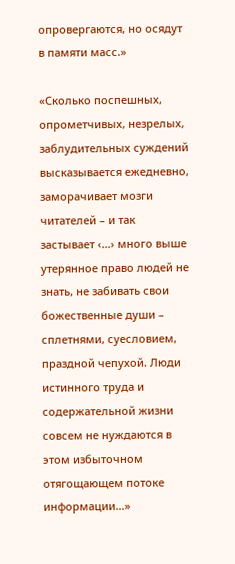опровергаются, но осядут в памяти масс.»

«Сколько поспешных, опрометчивых, незрелых, заблудительных суждений высказывается ежедневно, заморачивает мозги читателей – и так застывает ‹…› много выше утерянное право людей не знать, не забивать свои божественные души – сплетнями, суесловием, праздной чепухой. Люди истинного труда и содержательной жизни совсем не нуждаются в этом избыточном отягощающем потоке информации…»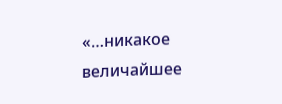«…никакое величайшее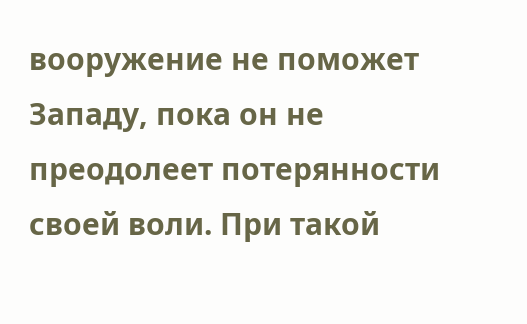вооружение не поможет Западу, пока он не преодолеет потерянности своей воли. При такой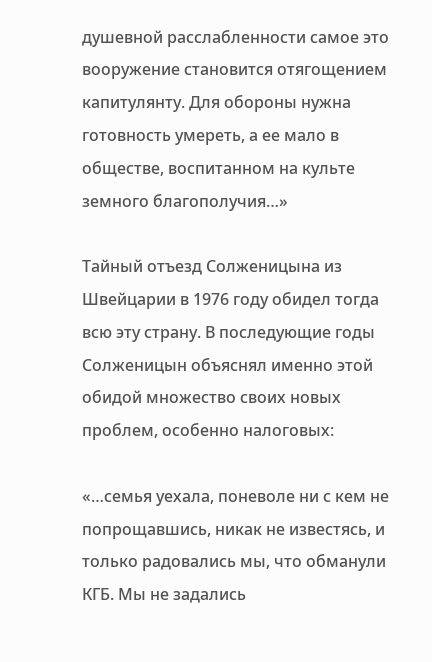душевной расслабленности самое это вооружение становится отягощением капитулянту. Для обороны нужна готовность умереть, а ее мало в обществе, воспитанном на культе земного благополучия…»

Тайный отъезд Солженицына из Швейцарии в 1976 году обидел тогда всю эту страну. В последующие годы Солженицын объяснял именно этой обидой множество своих новых проблем, особенно налоговых:

«…семья уехала, поневоле ни с кем не попрощавшись, никак не известясь, и только радовались мы, что обманули КГБ. Мы не задались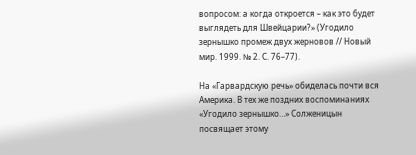вопросом: а когда откроется – как это будет выглядеть для Швейцарии?» (Угодило зернышко промеж двух жерновов // Новый мир. 1999. № 2. С. 76–77).

На «Гарвардскую речь» обиделась почти вся Америка. В тех же поздних воспоминаниях «Угодило зернышко…» Солженицын посвящает этому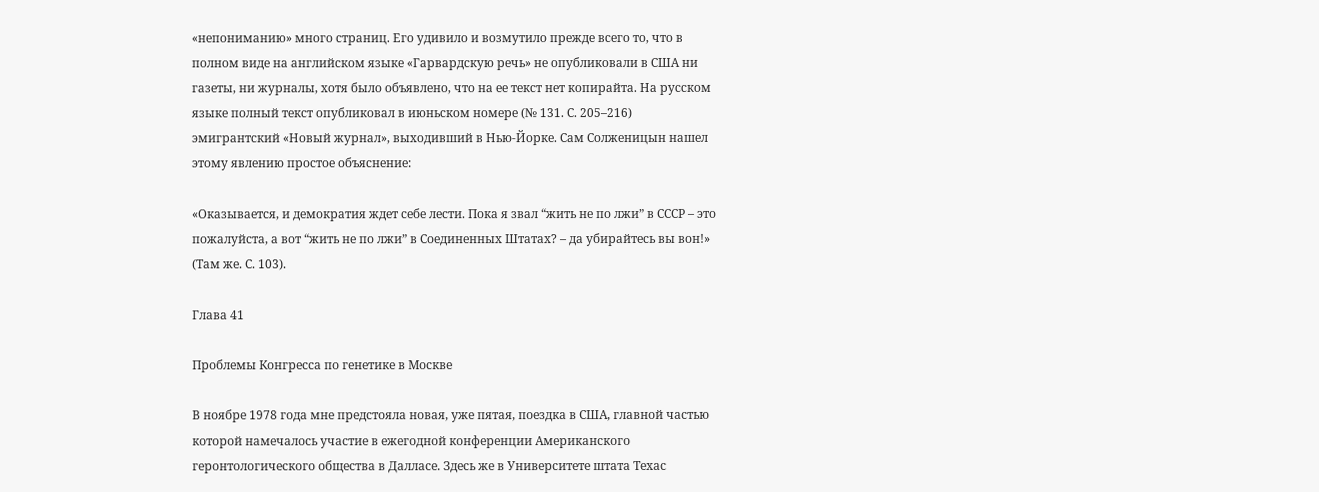«непониманию» много страниц. Его удивило и возмутило прежде всего то, что в полном виде на английском языке «Гарвардскую речь» не опубликовали в США ни газеты, ни журналы, хотя было объявлено, что на ее текст нет копирайта. На русском языке полный текст опубликовал в июньском номере (№ 131. С. 205–216) эмигрантский «Новый журнал», выходивший в Нью-Йорке. Сам Солженицын нашел этому явлению простое объяснение:

«Оказывается, и демократия ждет себе лести. Пока я звал “жить не по лжи” в СССР – это пожалуйста, а вот “жить не по лжи” в Соединенных Штатах? – да убирайтесь вы вон!» (Там же. С. 103).

Глава 41

Проблемы Конгресса по генетике в Москве

В ноябре 1978 года мне предстояла новая, уже пятая, поездка в США, главной частью которой намечалось участие в ежегодной конференции Американского геронтологического общества в Далласе. Здесь же в Университете штата Техас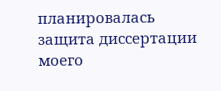планировалась защита диссертации моего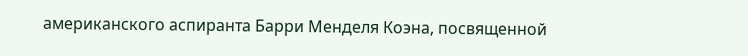американского аспиранта Барри Менделя Коэна, посвященной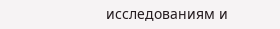исследованиям и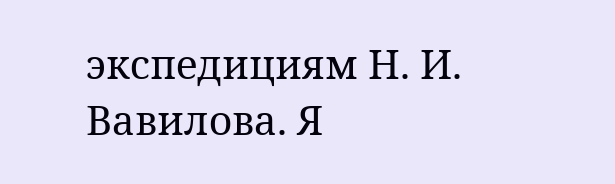экспедициям Н. И. Вавилова. Я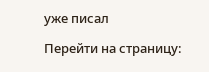уже писал

Перейти на страницу: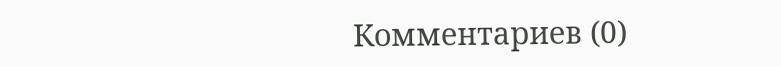Комментариев (0)